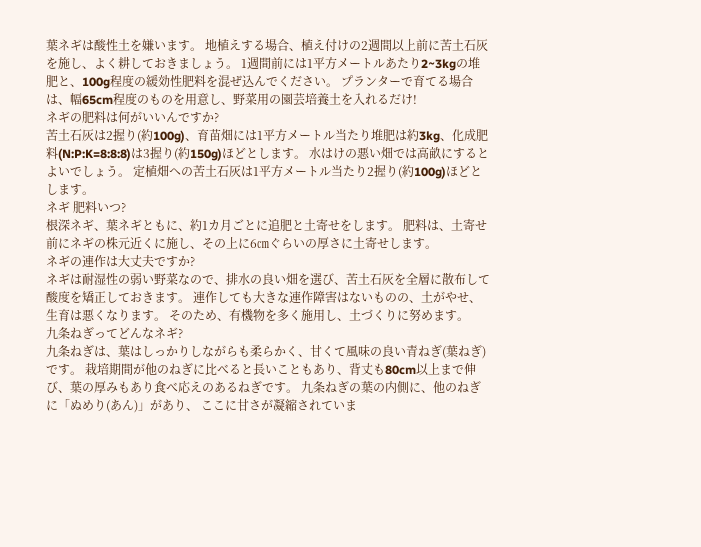葉ネギは酸性土を嫌います。 地植えする場合、植え付けの2週間以上前に苦土石灰を施し、よく耕しておきましょう。 1週間前には1平方メートルあたり2~3kgの堆肥と、100g程度の緩効性肥料を混ぜ込んでください。 プランターで育てる場合は、幅65cm程度のものを用意し、野菜用の園芸培養土を入れるだけ!
ネギの肥料は何がいいんですか?
苦土石灰は2握り(約100g)、育苗畑には1平方メートル当たり堆肥は約3kg、化成肥料(N:P:K=8:8:8)は3握り(約150g)ほどとします。 水はけの悪い畑では高畝にするとよいでしょう。 定植畑への苦土石灰は1平方メートル当たり2握り(約100g)ほどとします。
ネギ 肥料いつ?
根深ネギ、葉ネギともに、約1カ月ごとに追肥と土寄せをします。 肥料は、土寄せ前にネギの株元近くに施し、その上に6㎝ぐらいの厚さに土寄せします。
ネギの連作は大丈夫ですか?
ネギは耐湿性の弱い野菜なので、排水の良い畑を選び、苦土石灰を全層に散布して酸度を矯正しておきます。 連作しても大きな連作障害はないものの、土がやせ、生育は悪くなります。 そのため、有機物を多く施用し、土づくりに努めます。
九条ねぎってどんなネギ?
九条ねぎは、葉はしっかりしながらも柔らかく、甘くて風味の良い青ねぎ(葉ねぎ)です。 栽培期間が他のねぎに比べると⻑いこともあり、背丈も80cm以上まで伸び、葉の厚みもあり食べ応えのあるねぎです。 九条ねぎの葉の内側に、他のねぎに「ぬめり(あん)」があり、 ここに甘さが凝縮されていま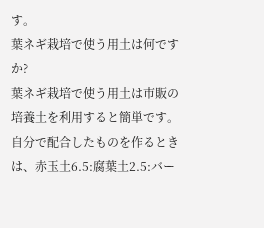す。
葉ネギ栽培で使う用土は何ですか?
葉ネギ栽培で使う用土は市販の培養土を利用すると簡単です。 自分で配合したものを作るときは、赤玉土6.5:腐葉土2.5:バー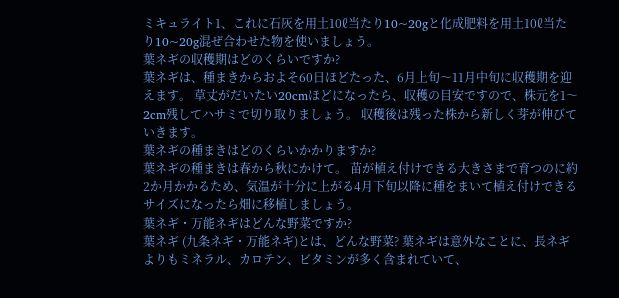ミキュライト1、これに石灰を用土10ℓ当たり10~20gと化成肥料を用土10ℓ当たり10~20g混ぜ合わせた物を使いましょう。
葉ネギの収穫期はどのくらいですか?
葉ネギは、種まきからおよそ60日ほどたった、6月上旬〜11月中旬に収穫期を迎えます。 草丈がだいたい20cmほどになったら、収穫の目安ですので、株元を1〜2cm残してハサミで切り取りましょう。 収穫後は残った株から新しく芽が伸びていきます。
葉ネギの種まきはどのくらいかかりますか?
葉ネギの種まきは春から秋にかけて。 苗が植え付けできる大きさまで育つのに約2か月かかるため、気温が十分に上がる4月下旬以降に種をまいて植え付けできるサイズになったら畑に移植しましょう。
葉ネギ・万能ネギはどんな野菜ですか?
葉ネギ (九条ネギ・万能ネギ)とは、どんな野菜? 葉ネギは意外なことに、長ネギよりもミネラル、カロテン、ビタミンが多く含まれていて、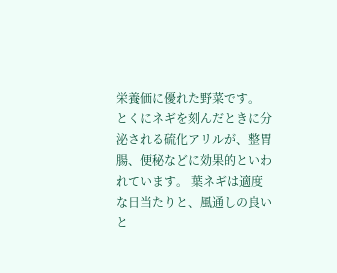栄養価に優れた野菜です。 とくにネギを刻んだときに分泌される硫化アリルが、整胃腸、便秘などに効果的といわれています。 葉ネギは適度な日当たりと、風通しの良いと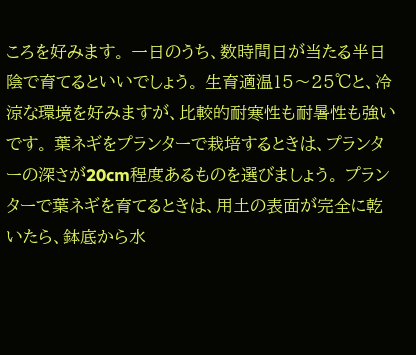ころを好みます。 一日のうち、数時間日が当たる半日陰で育てるといいでしょう。 生育適温15〜25℃と、冷涼な環境を好みますが、比較的耐寒性も耐暑性も強いです。 葉ネギをプランターで栽培するときは、プランターの深さが20cm程度あるものを選びましょう。 プランターで葉ネギを育てるときは、用土の表面が完全に乾いたら、鉢底から水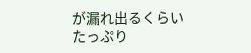が漏れ出るくらいたっぷり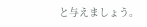と与えましょう。